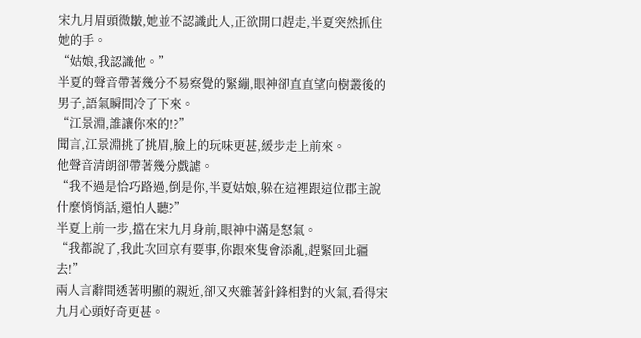宋九月眉頭微皺,她並不認識此人,正欲開口趕走,半夏突然抓住她的手。
“姑娘,我認識他。”
半夏的聲音帶著幾分不易察覺的緊繃,眼神卻直直望向樹叢後的男子,語氣瞬間冷了下來。
“江景淵,誰讓你來的!?”
聞言,江景淵挑了挑眉,臉上的玩味更甚,緩步走上前來。
他聲音清朗卻帶著幾分戲謔。
“我不過是恰巧路過,倒是你,半夏姑娘,躲在這裡跟這位郡主說什麼悄悄話,還怕人聽?”
半夏上前一步,擋在宋九月身前,眼神中滿是怒氣。
“我都說了,我此次回京有要事,你跟來隻會添亂,趕緊回北疆去!”
兩人言辭間透著明顯的親近,卻又夾雜著針鋒相對的火氣,看得宋九月心頭好奇更甚。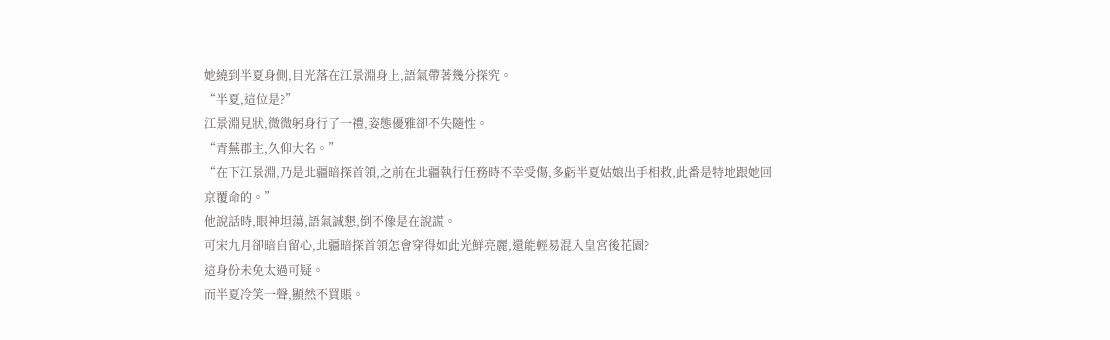她繞到半夏身側,目光落在江景淵身上,語氣帶著幾分探究。
“半夏,這位是?”
江景淵見狀,微微躬身行了一禮,姿態優雅卻不失隨性。
“青蕪郡主,久仰大名。”
“在下江景淵,乃是北疆暗探首領,之前在北疆執行任務時不幸受傷,多虧半夏姑娘出手相救,此番是特地跟她回京覆命的。”
他說話時,眼神坦蕩,語氣誠懇,倒不像是在說謊。
可宋九月卻暗自留心,北疆暗探首領怎會穿得如此光鮮亮麗,還能輕易混入皇宮後花園?
這身份未免太過可疑。
而半夏冷笑一聲,顯然不買賬。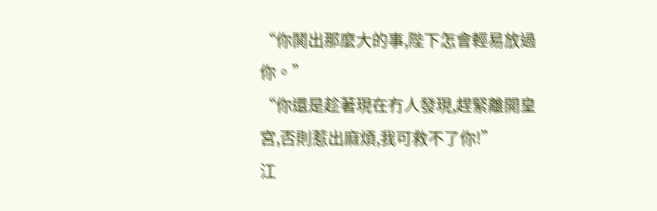“你鬨出那麼大的事,陛下怎會輕易放過你。”
“你還是趁著現在冇人發現,趕緊離開皇宮,否則惹出麻煩,我可救不了你!”
江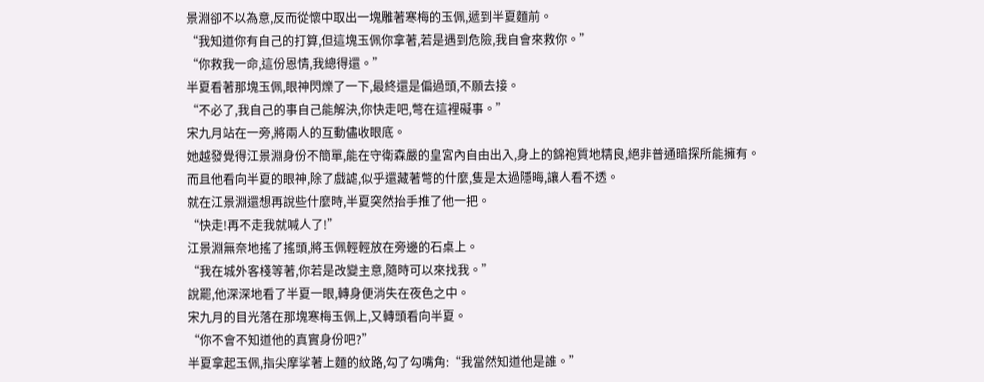景淵卻不以為意,反而從懷中取出一塊雕著寒梅的玉佩,遞到半夏麵前。
“我知道你有自己的打算,但這塊玉佩你拿著,若是遇到危險,我自會來救你。”
“你救我一命,這份恩情,我總得還。”
半夏看著那塊玉佩,眼神閃爍了一下,最終還是偏過頭,不願去接。
“不必了,我自己的事自己能解決,你快走吧,彆在這裡礙事。”
宋九月站在一旁,將兩人的互動儘收眼底。
她越發覺得江景淵身份不簡單,能在守衛森嚴的皇宮內自由出入,身上的錦袍質地精良,絕非普通暗探所能擁有。
而且他看向半夏的眼神,除了戲謔,似乎還藏著彆的什麼,隻是太過隱晦,讓人看不透。
就在江景淵還想再說些什麼時,半夏突然抬手推了他一把。
“快走!再不走我就喊人了!”
江景淵無奈地搖了搖頭,將玉佩輕輕放在旁邊的石桌上。
“我在城外客棧等著,你若是改變主意,隨時可以來找我。”
說罷,他深深地看了半夏一眼,轉身便消失在夜色之中。
宋九月的目光落在那塊寒梅玉佩上,又轉頭看向半夏。
“你不會不知道他的真實身份吧?”
半夏拿起玉佩,指尖摩挲著上麵的紋路,勾了勾嘴角:“我當然知道他是誰。”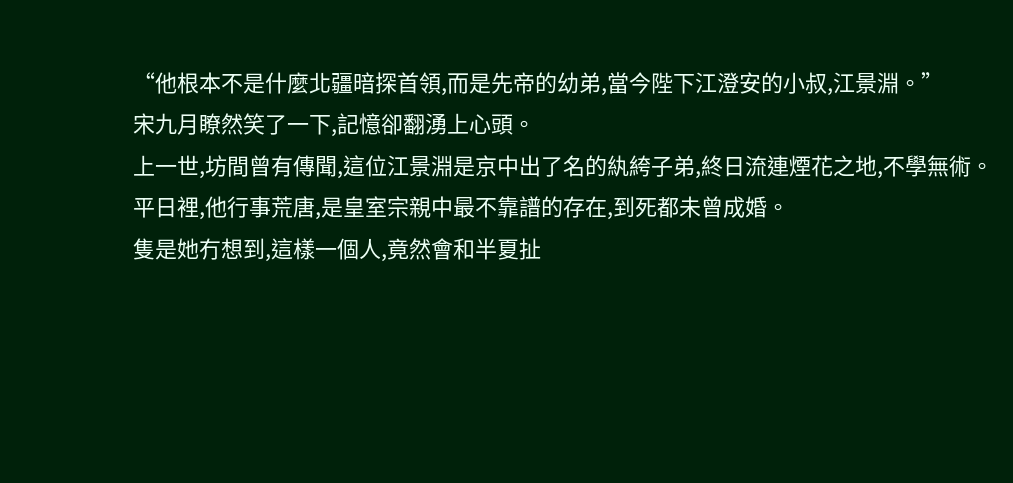“他根本不是什麼北疆暗探首領,而是先帝的幼弟,當今陛下江澄安的小叔,江景淵。”
宋九月瞭然笑了一下,記憶卻翻湧上心頭。
上一世,坊間曾有傳聞,這位江景淵是京中出了名的紈絝子弟,終日流連煙花之地,不學無術。
平日裡,他行事荒唐,是皇室宗親中最不靠譜的存在,到死都未曾成婚。
隻是她冇想到,這樣一個人,竟然會和半夏扯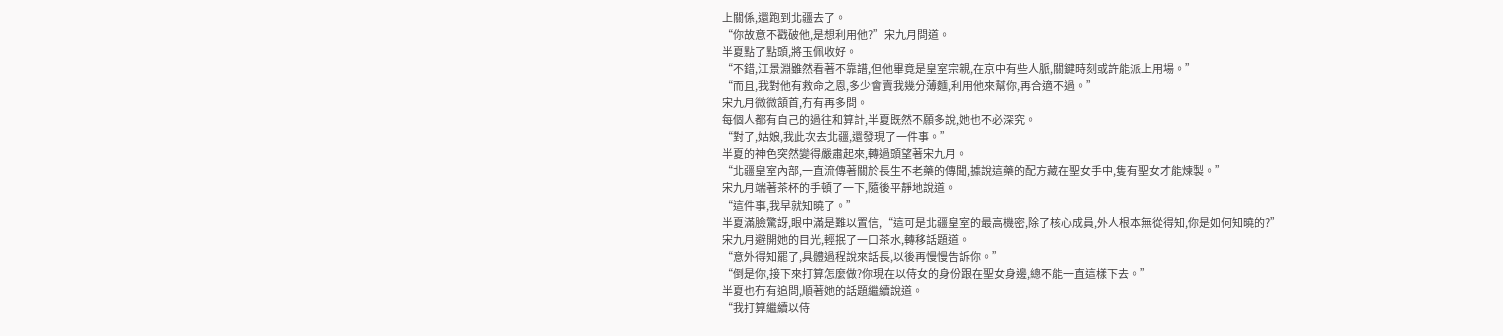上關係,還跑到北疆去了。
“你故意不戳破他,是想利用他?”宋九月問道。
半夏點了點頭,將玉佩收好。
“不錯,江景淵雖然看著不靠譜,但他畢竟是皇室宗親,在京中有些人脈,關鍵時刻或許能派上用場。”
“而且,我對他有救命之恩,多少會賣我幾分薄麵,利用他來幫你,再合適不過。”
宋九月微微頷首,冇有再多問。
每個人都有自己的過往和算計,半夏既然不願多說,她也不必深究。
“對了,姑娘,我此次去北疆,還發現了一件事。”
半夏的神色突然變得嚴肅起來,轉過頭望著宋九月。
“北疆皇室內部,一直流傳著關於長生不老藥的傳聞,據說這藥的配方藏在聖女手中,隻有聖女才能煉製。”
宋九月端著茶杯的手頓了一下,隨後平靜地說道。
“這件事,我早就知曉了。”
半夏滿臉驚訝,眼中滿是難以置信,“這可是北疆皇室的最高機密,除了核心成員,外人根本無從得知,你是如何知曉的?”
宋九月避開她的目光,輕抿了一口茶水,轉移話題道。
“意外得知罷了,具體過程說來話長,以後再慢慢告訴你。”
“倒是你,接下來打算怎麼做?你現在以侍女的身份跟在聖女身邊,總不能一直這樣下去。”
半夏也冇有追問,順著她的話題繼續說道。
“我打算繼續以侍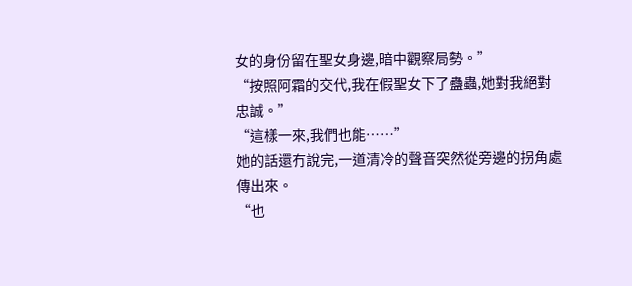女的身份留在聖女身邊,暗中觀察局勢。”
“按照阿霜的交代,我在假聖女下了蠱蟲,她對我絕對忠誠。”
“這樣一來,我們也能……”
她的話還冇說完,一道清冷的聲音突然從旁邊的拐角處傳出來。
“也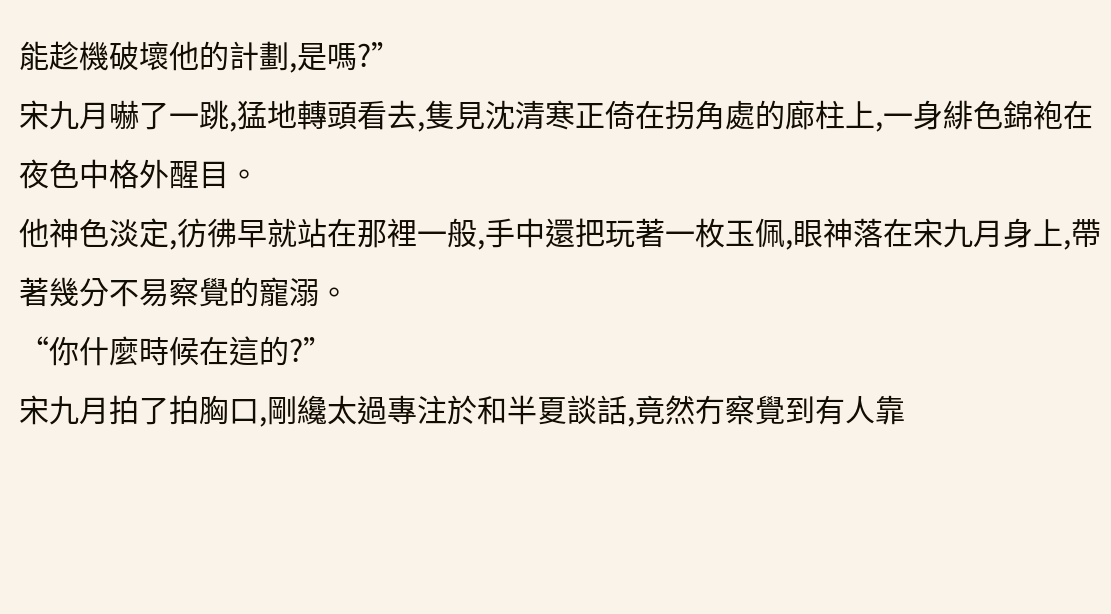能趁機破壞他的計劃,是嗎?”
宋九月嚇了一跳,猛地轉頭看去,隻見沈清寒正倚在拐角處的廊柱上,一身緋色錦袍在夜色中格外醒目。
他神色淡定,彷彿早就站在那裡一般,手中還把玩著一枚玉佩,眼神落在宋九月身上,帶著幾分不易察覺的寵溺。
“你什麼時候在這的?”
宋九月拍了拍胸口,剛纔太過專注於和半夏談話,竟然冇察覺到有人靠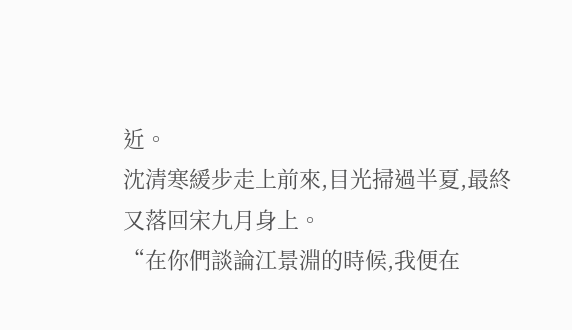近。
沈清寒緩步走上前來,目光掃過半夏,最終又落回宋九月身上。
“在你們談論江景淵的時候,我便在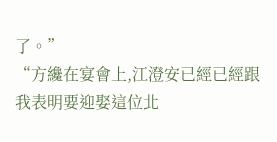了。”
“方纔在宴會上,江澄安已經已經跟我表明要迎娶這位北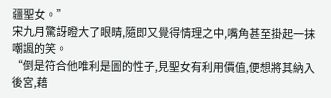疆聖女。”
宋九月驚訝瞪大了眼睛,隨即又覺得情理之中,嘴角甚至掛起一抹嘲諷的笑。
“倒是符合他唯利是圖的性子,見聖女有利用價值,便想將其納入後宮,藉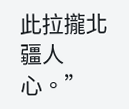此拉攏北疆人心。”